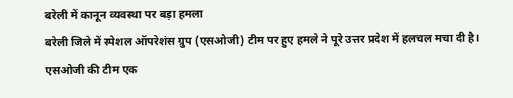बरेली में कानून व्यवस्था पर बड़ा हमला
बरेली जिले में स्पेशल ऑपरेशंस ग्रुप (एसओजी) टीम पर हुए हमले ने पूरे उत्तर प्रदेश में हलचल मचा दी है। एसओजी की टीम एक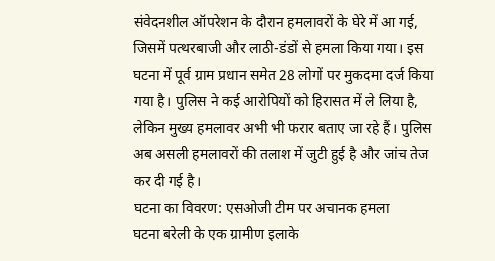संवेदनशील ऑपरेशन के दौरान हमलावरों के घेरे में आ गई, जिसमें पत्थरबाजी और लाठी-डंडों से हमला किया गया। इस घटना में पूर्व ग्राम प्रधान समेत 28 लोगों पर मुकदमा दर्ज किया गया है। पुलिस ने कई आरोपियों को हिरासत में ले लिया है, लेकिन मुख्य हमलावर अभी भी फरार बताए जा रहे हैं। पुलिस अब असली हमलावरों की तलाश में जुटी हुई है और जांच तेज कर दी गई है।
घटना का विवरण: एसओजी टीम पर अचानक हमला
घटना बरेली के एक ग्रामीण इलाके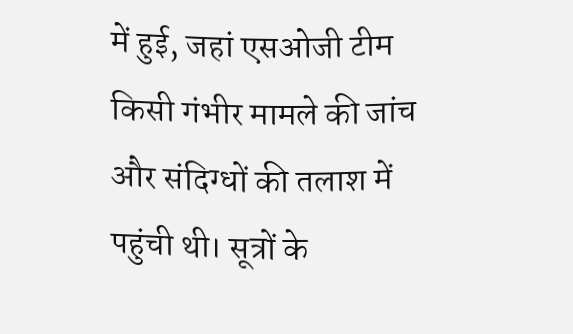में हुई, जहां एसओजी टीम किसी गंभीर मामले की जांच और संदिग्धों की तलाश में पहुंची थी। सूत्रों के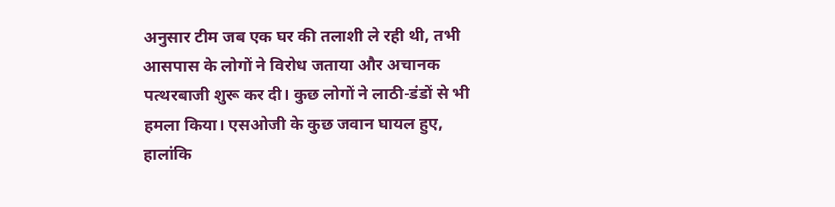अनुसार टीम जब एक घर की तलाशी ले रही थी, तभी आसपास के लोगों ने विरोध जताया और अचानक पत्थरबाजी शुरू कर दी। कुछ लोगों ने लाठी-डंडों से भी हमला किया। एसओजी के कुछ जवान घायल हुए, हालांकि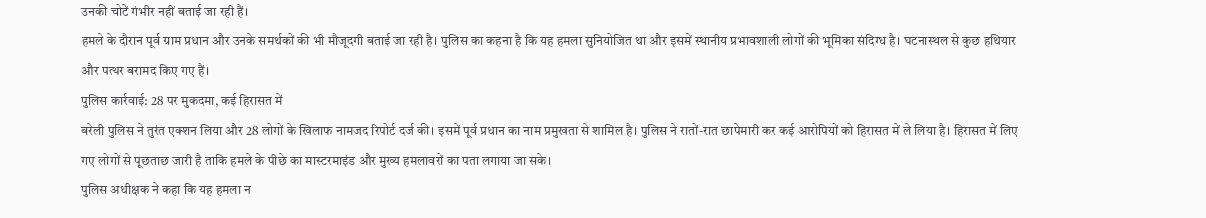उनकी चोटें गंभीर नहीं बताई जा रही हैं।
हमले के दौरान पूर्व ग्राम प्रधान और उनके समर्थकों की भी मौजूदगी बताई जा रही है। पुलिस का कहना है कि यह हमला सुनियोजित था और इसमें स्थानीय प्रभावशाली लोगों की भूमिका संदिग्ध है। घटनास्थल से कुछ हथियार और पत्थर बरामद किए गए हैं।
पुलिस कार्रवाई: 28 पर मुकदमा, कई हिरासत में
बरेली पुलिस ने तुरंत एक्शन लिया और 28 लोगों के खिलाफ नामजद रिपोर्ट दर्ज की। इसमें पूर्व प्रधान का नाम प्रमुखता से शामिल है। पुलिस ने रातों-रात छापेमारी कर कई आरोपियों को हिरासत में ले लिया है। हिरासत में लिए गए लोगों से पूछताछ जारी है ताकि हमले के पीछे का मास्टरमाइंड और मुख्य हमलावरों का पता लगाया जा सके।
पुलिस अधीक्षक ने कहा कि यह हमला न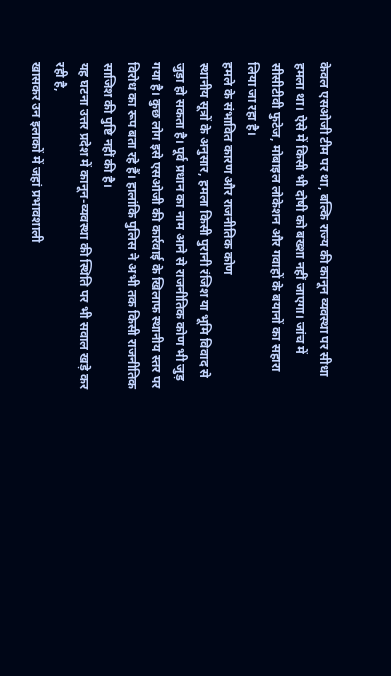केवल एसओजी टीम पर था, बल्कि राज्य की कानून व्यवस्था पर सीधा हमला था। ऐसे में किसी भी दोषी को बख्शा नहीं जाएगा। जांच में सीसीटीवी फुटेज, मोबाइल लोकेशन और गवाहों के बयानों का सहारा लिया जा रहा है।
हमले के संभावित कारण और राजनीतिक कोण
स्थानीय सूत्रों के अनुसार, हमला किसी पुरानी रंजिश या भूमि विवाद से जुड़ा हो सकता है। पूर्व प्रधान का नाम आने से राजनीतिक कोण भी जुड़ गया है। कुछ लोग इसे एसओजी की कार्रवाई के खिलाफ स्थानीय स्तर पर विरोध का रूप बता रहे हैं। हालांकि पुलिस ने अभी तक किसी राजनीतिक साजिश की पुष्टि नहीं की है।
यह घटना उत्तर प्रदेश में कानून-व्यवस्था की स्थिति पर भी सवाल खड़े कर रही है,
खासकर उन इलाकों में जहां प्रभावशाली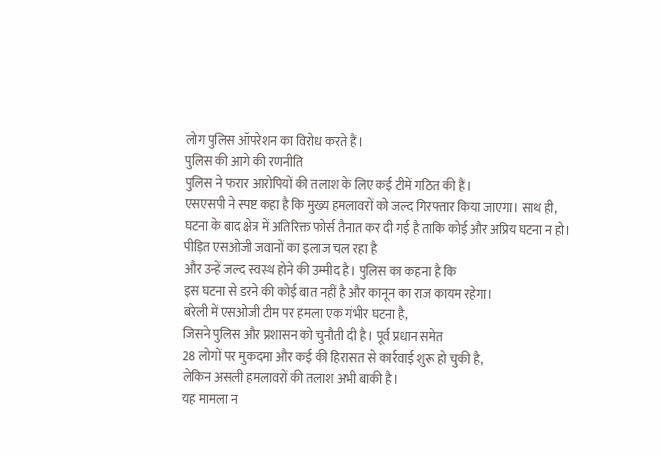लोग पुलिस ऑपरेशन का विरोध करते हैं।
पुलिस की आगे की रणनीति
पुलिस ने फरार आरोपियों की तलाश के लिए कई टीमें गठित की हैं।
एसएसपी ने स्पष्ट कहा है कि मुख्य हमलावरों को जल्द गिरफ्तार किया जाएगा। साथ ही,
घटना के बाद क्षेत्र में अतिरिक्त फोर्स तैनात कर दी गई है ताकि कोई और अप्रिय घटना न हो।
पीड़ित एसओजी जवानों का इलाज चल रहा है
और उन्हें जल्द स्वस्थ होने की उम्मीद है। पुलिस का कहना है कि
इस घटना से डरने की कोई बात नहीं है और कानून का राज कायम रहेगा।
बरेली में एसओजी टीम पर हमला एक गंभीर घटना है,
जिसने पुलिस और प्रशासन को चुनौती दी है। पूर्व प्रधान समेत
28 लोगों पर मुकदमा और कई की हिरासत से कार्रवाई शुरू हो चुकी है,
लेकिन असली हमलावरों की तलाश अभी बाकी है।
यह मामला न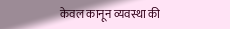केवल कानून व्यवस्था की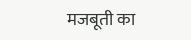मजबूती का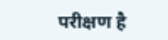परीक्षण है